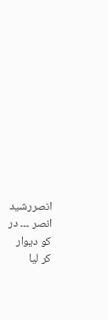انصررشید انصر ۔۔۔ در کو دیوار کر لیا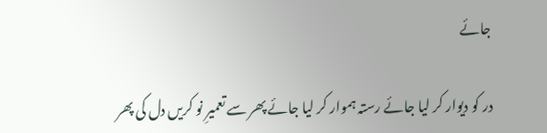جائے

در کو دیوار کر لیا جائے رستہ ہموار کر لیا جائے پھر سے تعمیرِ نو کریں دل کی پھر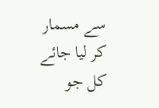سے مسمار کر لیا جائے کل جو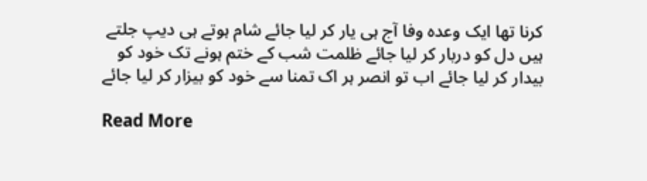کرنا تھا ایک وعدہ وفا آج ہی یار کر لیا جائے شام ہوتے ہی دیپ جلتے ہیں دل کو دربار کر لیا جائے ظلمت شب کے ختم ہونے تک خود کو بیدار کر لیا جائے اب تو انصر ہر اک تمنا سے خود کو بیزار کر لیا جائے

Read More